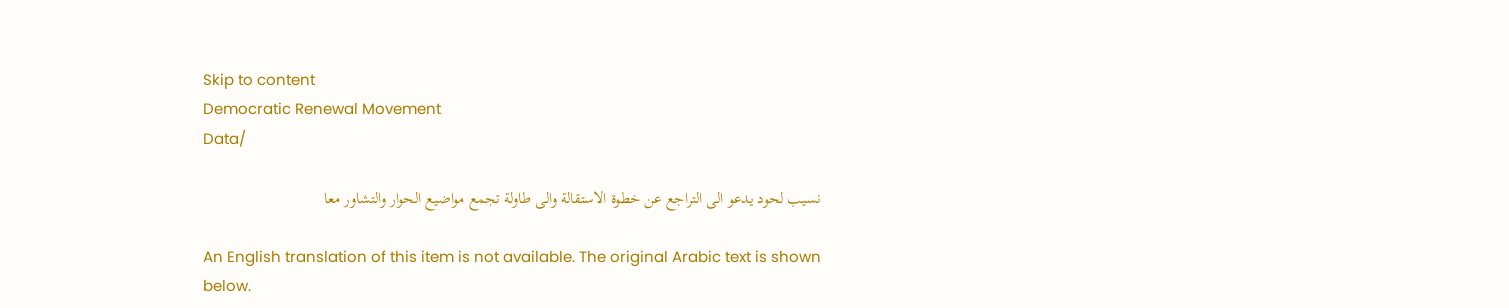Skip to content
Democratic Renewal Movement
Data/

نسيب لحود يدعو الى التراجع عن خطوة الاستقالة والى طاولة تجمع مواضيع الحوار والتشاور معا

An English translation of this item is not available. The original Arabic text is shown below.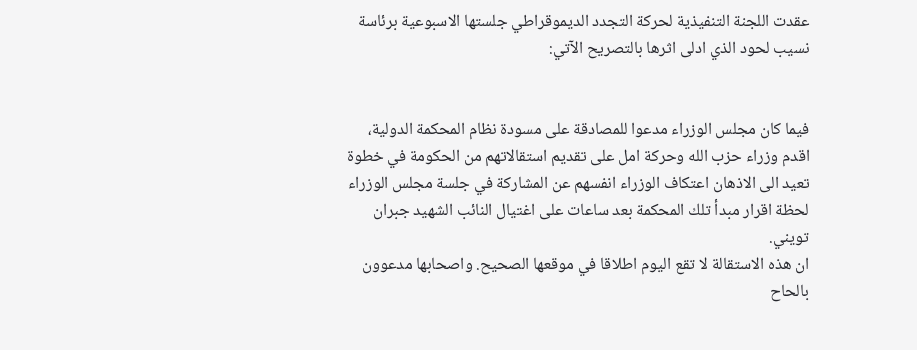عقدت اللجنة التنفيذية لحركة التجدد الديموقراطي جلستها الاسبوعية برئاسة نسيب لحود الذي ادلى اثرها بالتصريح الآتي:


فيما كان مجلس الوزراء مدعوا للمصادقة على مسودة نظام المحكمة الدولية، اقدم وزراء حزب الله وحركة امل على تقديم استقالاتهم من الحكومة في خطوة تعيد الى الاذهان اعتكاف الوزراء انفسهم عن المشاركة في جلسة مجلس الوزراء لحظة اقرار مبدأ تلك المحكمة بعد ساعات على اغتيال النائب الشهيد جبران تويني.
ان هذه الاستقالة لا تقع اليوم اطلاقا في موقعها الصحيح. واصحابها مدعوون بالحاح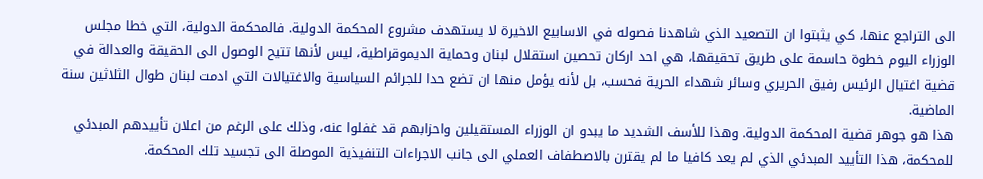الى التراجع عنها، كي يثبتوا ان التصعيد الذي شاهدنا فصوله في الاسابيع الاخيرة لا يستهدف مشروع المحكمة الدولية. فالمحكمة الدولية، التي خطا مجلس الوزراء اليوم خطوة حاسمة على طريق تحقيقها، هي احد اركان تحصين استقلال لبنان وحماية الديموقراطية، ليس لأنها تتيح الوصول الى الحقيقة والعدالة في قضية اغتيال الرئيس رفيق الحريري وسائر شهداء الحرية فحسب، بل لأنه يؤمل منها ان تضع حدا للجرائم السياسية والاغتيالات التي ادمت لبنان طوال الثلاثين سنة الماضية.
هذا هو جوهر قضية المحكمة الدولية. وهذا للأسف الشديد ما يبدو ان الوزراء المستقيلين واحزابهم قد غفلوا عنه، وذلك على الرغم من اعلان تأييدهم المبدئي للمحكمة، هذا التأييد المبدئي الذي لم يعد كافيا ما لم يقترن بالاصطفاف العملي الى جانب الاجراءات التنفيذية الموصلة الى تجسيد تلك المحكمة.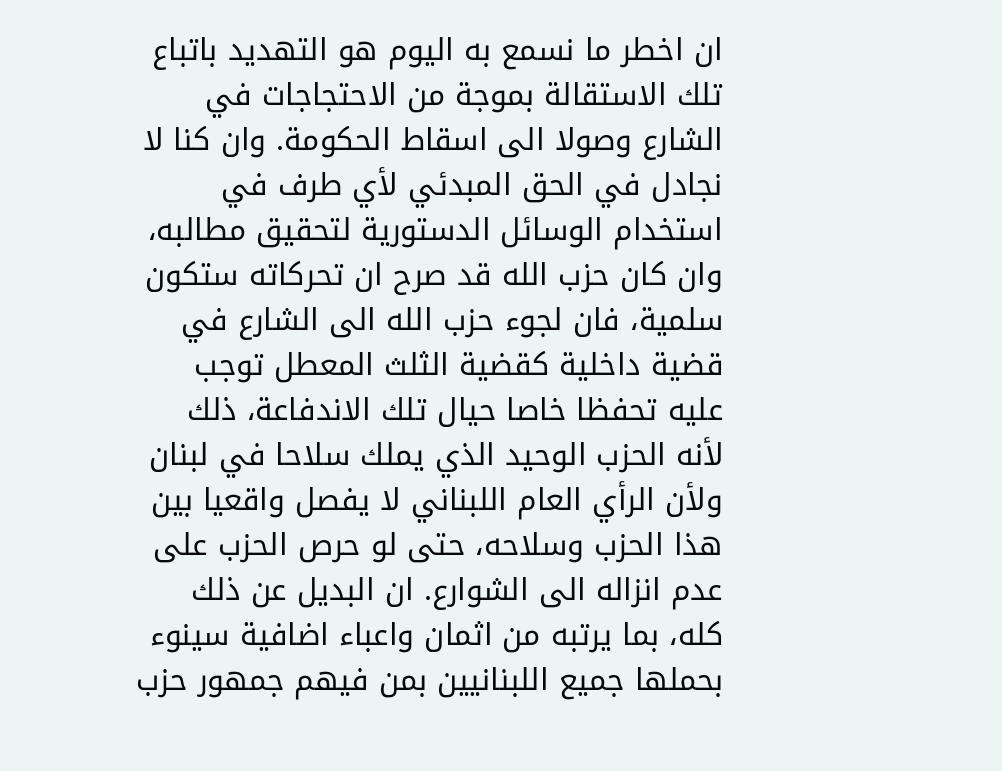ان اخطر ما نسمع به اليوم هو التهديد باتباع تلك الاستقالة بموجة من الاحتجاجات في الشارع وصولا الى اسقاط الحكومة. وان كنا لا نجادل في الحق المبدئي لأي طرف في استخدام الوسائل الدستورية لتحقيق مطالبه، وان كان حزب الله قد صرح ان تحركاته ستكون سلمية، فان لجوء حزب الله الى الشارع في قضية داخلية كقضية الثلث المعطل توجب عليه تحفظا خاصا حيال تلك الاندفاعة، ذلك لأنه الحزب الوحيد الذي يملك سلاحا في لبنان ولأن الرأي العام اللبناني لا يفصل واقعيا بين هذا الحزب وسلاحه، حتى لو حرص الحزب على عدم انزاله الى الشوارع. ان البديل عن ذلك كله، بما يرتبه من اثمان واعباء اضافية سينوء بحملها جميع اللبنانيين بمن فيهم جمهور حزب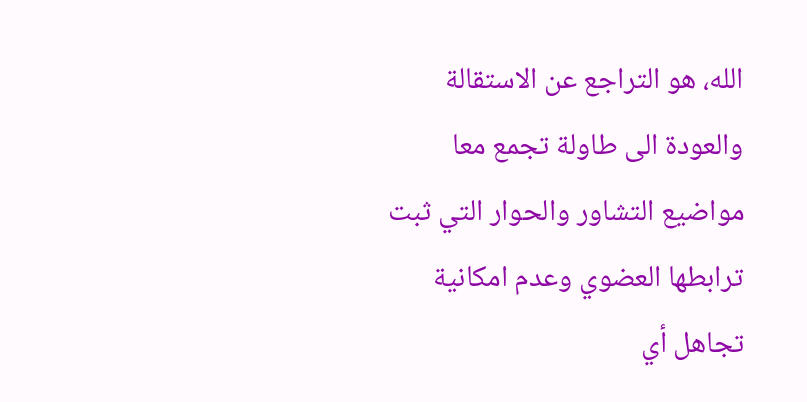الله، هو التراجع عن الاستقالة والعودة الى طاولة تجمع معا مواضيع التشاور والحوار التي ثبت ترابطها العضوي وعدم امكانية تجاهل أي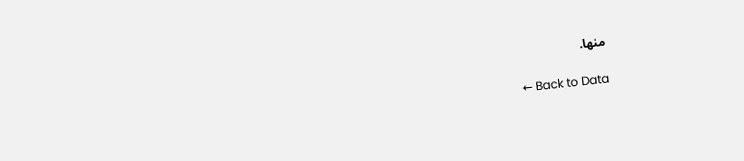منها.

← Back to Data